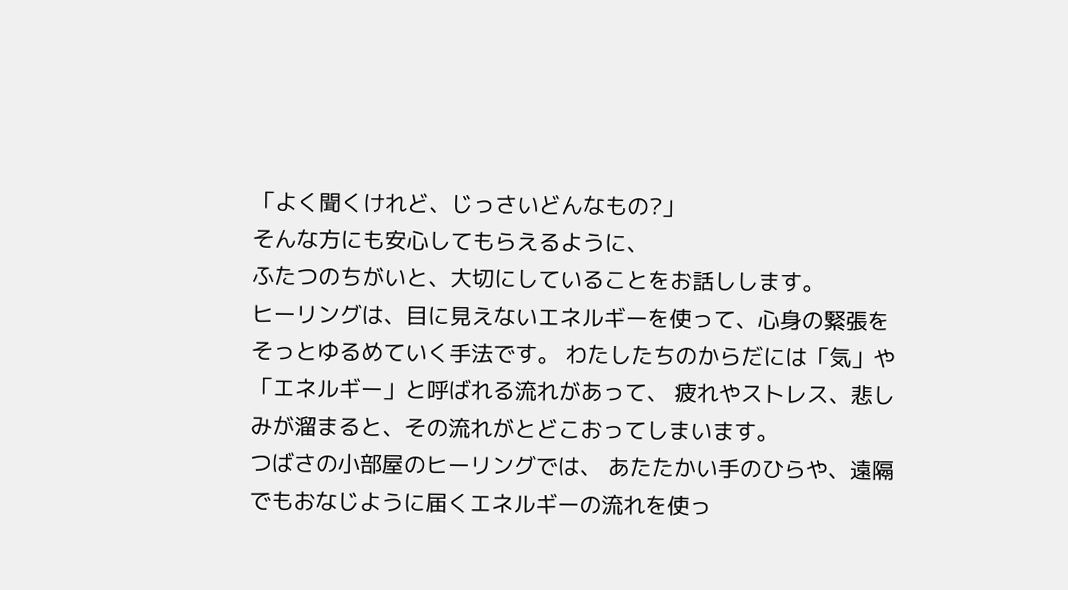「よく聞くけれど、じっさいどんなもの?」
そんな方にも安心してもらえるように、
ふたつのちがいと、大切にしていることをお話しします。
ヒーリングは、目に見えないエネルギーを使って、心身の緊張をそっとゆるめていく手法です。 わたしたちのからだには「気」や「エネルギー」と呼ばれる流れがあって、 疲れやストレス、悲しみが溜まると、その流れがとどこおってしまいます。
つばさの小部屋のヒーリングでは、 あたたかい手のひらや、遠隔でもおなじように届くエネルギーの流れを使っ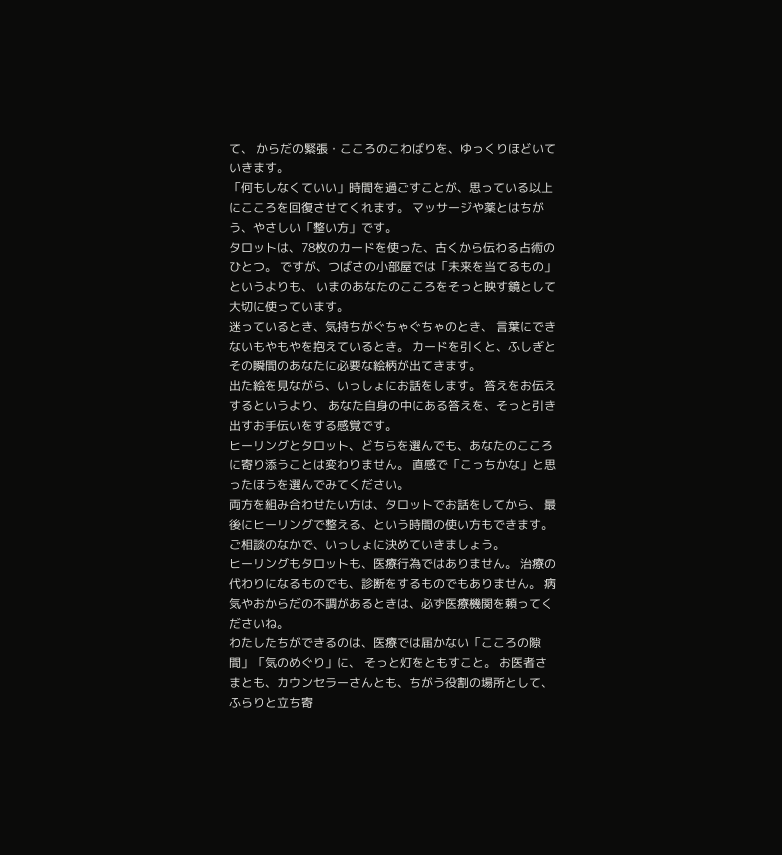て、 からだの緊張・こころのこわばりを、ゆっくりほどいていきます。
「何もしなくていい」時間を過ごすことが、思っている以上にこころを回復させてくれます。 マッサージや薬とはちがう、やさしい「整い方」です。
タロットは、78枚のカードを使った、古くから伝わる占術のひとつ。 ですが、つばさの小部屋では「未来を当てるもの」というよりも、 いまのあなたのこころをそっと映す鏡として大切に使っています。
迷っているとき、気持ちがぐちゃぐちゃのとき、 言葉にできないもやもやを抱えているとき。 カードを引くと、ふしぎとその瞬間のあなたに必要な絵柄が出てきます。
出た絵を見ながら、いっしょにお話をします。 答えをお伝えするというより、 あなた自身の中にある答えを、そっと引き出すお手伝いをする感覚です。
ヒーリングとタロット、どちらを選んでも、あなたのこころに寄り添うことは変わりません。 直感で「こっちかな」と思ったほうを選んでみてください。
両方を組み合わせたい方は、タロットでお話をしてから、 最後にヒーリングで整える、という時間の使い方もできます。 ご相談のなかで、いっしょに決めていきましょう。
ヒーリングもタロットも、医療行為ではありません。 治療の代わりになるものでも、診断をするものでもありません。 病気やおからだの不調があるときは、必ず医療機関を頼ってくださいね。
わたしたちができるのは、医療では届かない「こころの隙間」「気のめぐり」に、 そっと灯をともすこと。 お医者さまとも、カウンセラーさんとも、ちがう役割の場所として、 ふらりと立ち寄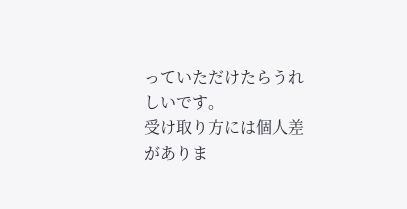っていただけたらうれしいです。
受け取り方には個人差がありま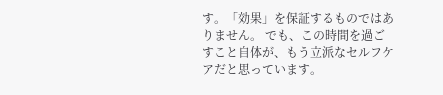す。「効果」を保証するものではありません。 でも、この時間を過ごすこと自体が、もう立派なセルフケアだと思っています。